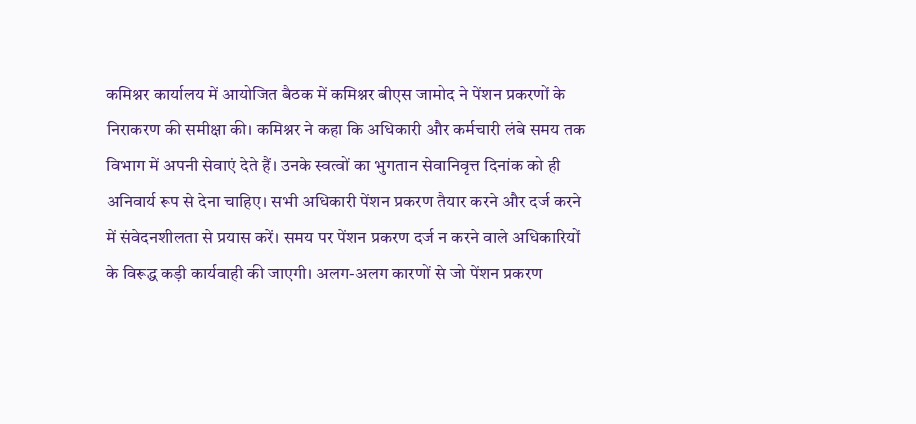कमिश्नर कार्यालय में आयोजित बैठक में कमिश्नर बीएस जामोद ने पेंशन प्रकरणों के निराकरण की समीक्षा की। कमिश्नर ने कहा कि अधिकारी और कर्मचारी लंबे समय तक विभाग में अपनी सेवाएं देते हैं। उनके स्वत्वों का भुगतान सेवानिवृत्त दिनांक को ही अनिवार्य रूप से देना चाहिए। सभी अधिकारी पेंशन प्रकरण तैयार करने और दर्ज करने में संवेदनशीलता से प्रयास करें। समय पर पेंशन प्रकरण दर्ज न करने वाले अधिकारियों के विरूद्ध कड़ी कार्यवाही की जाएगी। अलग-अलग कारणों से जो पेंशन प्रकरण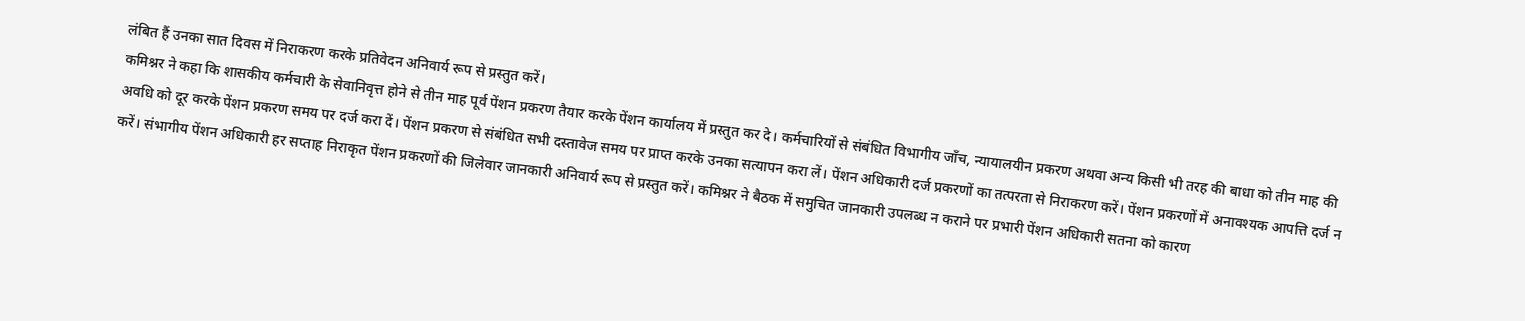लंबित हैं उनका सात दिवस में निराकरण करके प्रतिवेदन अनिवार्य रूप से प्रस्तुत करें।
कमिश्नर ने कहा कि शासकीय कर्मचारी के सेवानिवृत्त होने से तीन माह पूर्व पेंशन प्रकरण तैयार करके पेंशन कार्यालय में प्रस्तुत कर दे। कर्मचारियों से संबंधित विभागीय जाँच, न्यायालयीन प्रकरण अथवा अन्य किसी भी तरह की बाधा को तीन माह की अवधि को दूर करके पेंशन प्रकरण समय पर दर्ज करा दें। पेंशन प्रकरण से संबंधित सभी दस्तावेज समय पर प्राप्त करके उनका सत्यापन करा लें। पेंशन अधिकारी दर्ज प्रकरणों का तत्परता से निराकरण करें। पेंशन प्रकरणों में अनावश्यक आपत्ति दर्ज न करें। संभागीय पेंशन अधिकारी हर सप्ताह निराकृत पेंशन प्रकरणों की जिलेवार जानकारी अनिवार्य रूप से प्रस्तुत करें। कमिश्नर ने बैठक में समुचित जानकारी उपलब्ध न कराने पर प्रभारी पेंशन अधिकारी सतना को कारण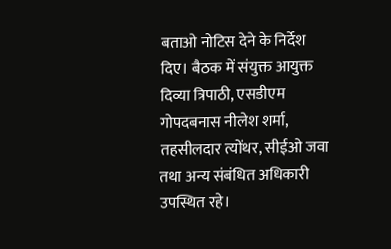बताओ नोटिस देने के निर्देश दिए। बैठक में संयुक्त आयुक्त दिव्या त्रिपाठी, एसडीएम गोपदबनास नीलेश शर्मा, तहसीलदार त्योंथर, सीईओ जवा तथा अन्य संबंधित अधिकारी उपस्थित रहे।